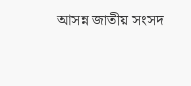আসন্ন জাতীয় সংসদ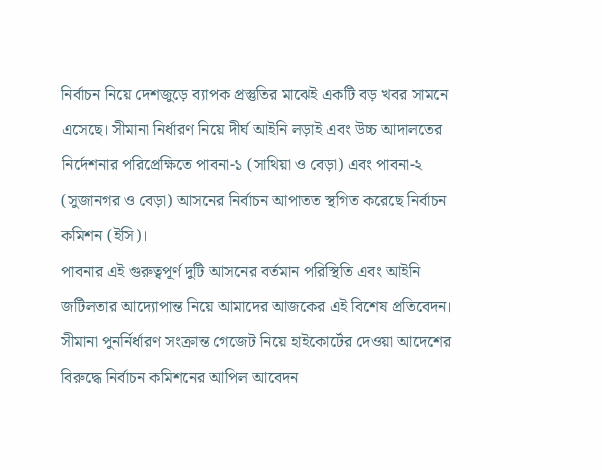নির্বাচন নিয়ে দেশজুড়ে ব্যাপক প্রস্তুতির মাঝেই একটি বড় খবর সামনে এসেছে। সীমানা নির্ধারণ নিয়ে দীর্ঘ আইনি লড়াই এবং উচ্চ আদালতের নির্দেশনার পরিপ্রেক্ষিতে পাবনা-১ (সাথিয়া ও বেড়া) এবং পাবনা-২ (সুজানগর ও বেড়া) আসনের নির্বাচন আপাতত স্থগিত করেছে নির্বাচন কমিশন (ইসি)।
পাবনার এই গুরুত্বপূর্ণ দুটি আসনের বর্তমান পরিস্থিতি এবং আইনি জটিলতার আদ্যোপান্ত নিয়ে আমাদের আজকের এই বিশেষ প্রতিবেদন।
সীমানা পুনর্নির্ধারণ সংক্রান্ত গেজেট নিয়ে হাইকোর্টের দেওয়া আদেশের বিরুদ্ধে নির্বাচন কমিশনের আপিল আবেদন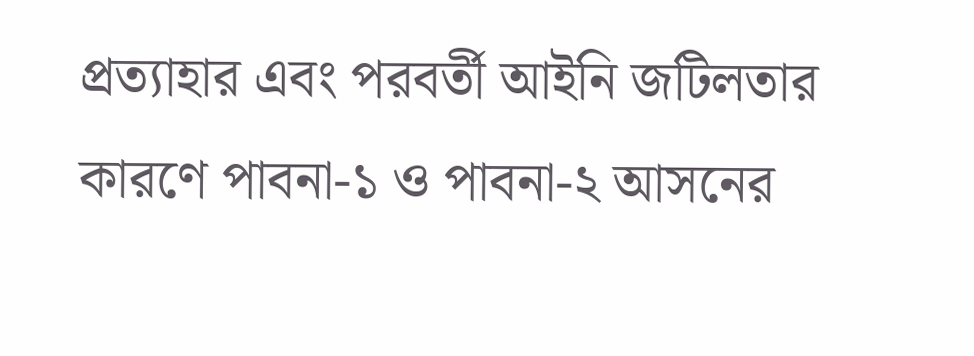প্রত্যাহার এবং পরবর্তী আইনি জটিলতার কারণে পাবনা-১ ও পাবনা-২ আসনের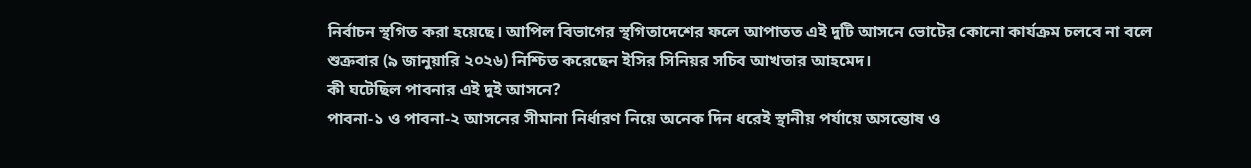নির্বাচন স্থগিত করা হয়েছে। আপিল বিভাগের স্থগিতাদেশের ফলে আপাতত এই দুটি আসনে ভোটের কোনো কার্যক্রম চলবে না বলে শুক্রবার (৯ জানুয়ারি ২০২৬) নিশ্চিত করেছেন ইসির সিনিয়র সচিব আখতার আহমেদ।
কী ঘটেছিল পাবনার এই দুই আসনে?
পাবনা-১ ও পাবনা-২ আসনের সীমানা নির্ধারণ নিয়ে অনেক দিন ধরেই স্থানীয় পর্যায়ে অসন্তোষ ও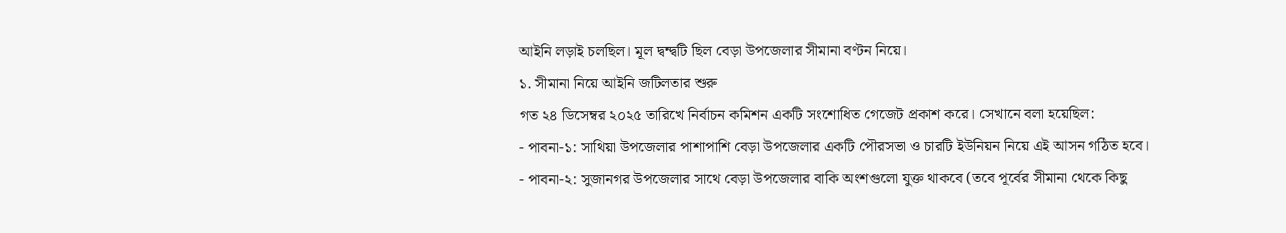আইনি লড়াই চলছিল। মূল দ্বন্দ্বটি ছিল বেড়া উপজেলার সীমানা বণ্টন নিয়ে।
১. সীমানা নিয়ে আইনি জটিলতার শুরু
গত ২৪ ডিসেম্বর ২০২৫ তারিখে নির্বাচন কমিশন একটি সংশোধিত গেজেট প্রকাশ করে। সেখানে বলা হয়েছিল:
- পাবনা-১: সাথিয়া উপজেলার পাশাপাশি বেড়া উপজেলার একটি পৌরসভা ও চারটি ইউনিয়ন নিয়ে এই আসন গঠিত হবে।
- পাবনা-২: সুজানগর উপজেলার সাথে বেড়া উপজেলার বাকি অংশগুলো যুক্ত থাকবে (তবে পূর্বের সীমানা থেকে কিছু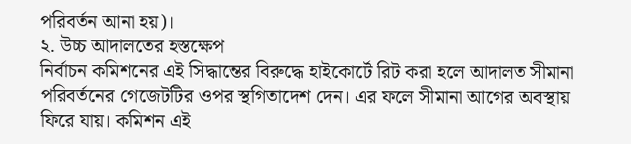পরিবর্তন আনা হয়)।
২. উচ্চ আদালতের হস্তক্ষেপ
নির্বাচন কমিশনের এই সিদ্ধান্তের বিরুদ্ধে হাইকোর্টে রিট করা হলে আদালত সীমানা পরিবর্তনের গেজেটটির ওপর স্থগিতাদেশ দেন। এর ফলে সীমানা আগের অবস্থায় ফিরে যায়। কমিশন এই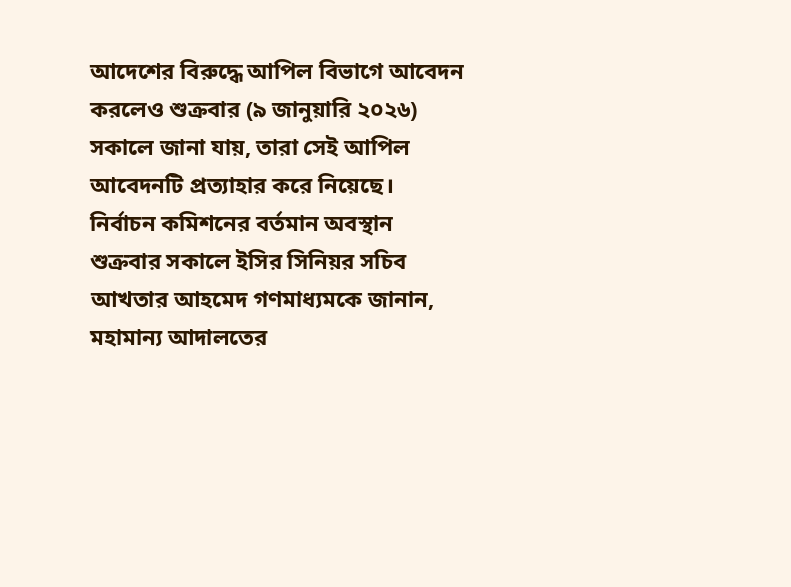আদেশের বিরুদ্ধে আপিল বিভাগে আবেদন করলেও শুক্রবার (৯ জানুয়ারি ২০২৬) সকালে জানা যায়, তারা সেই আপিল আবেদনটি প্রত্যাহার করে নিয়েছে।
নির্বাচন কমিশনের বর্তমান অবস্থান
শুক্রবার সকালে ইসির সিনিয়র সচিব আখতার আহমেদ গণমাধ্যমকে জানান, মহামান্য আদালতের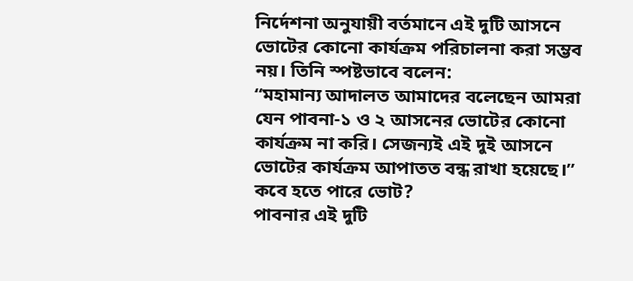নির্দেশনা অনুযায়ী বর্তমানে এই দুটি আসনে ভোটের কোনো কার্যক্রম পরিচালনা করা সম্ভব নয়। তিনি স্পষ্টভাবে বলেন:
“মহামান্য আদালত আমাদের বলেছেন আমরা যেন পাবনা-১ ও ২ আসনের ভোটের কোনো কার্যক্রম না করি। সেজন্যই এই দুই আসনে ভোটের কার্যক্রম আপাতত বন্ধ রাখা হয়েছে।”
কবে হতে পারে ভোট?
পাবনার এই দুটি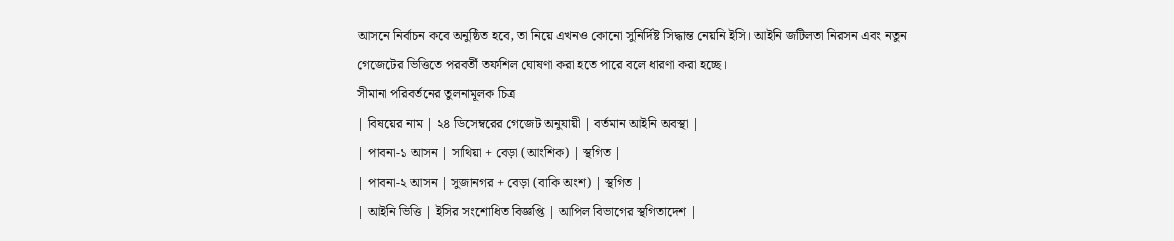আসনে নির্বাচন কবে অনুষ্ঠিত হবে, তা নিয়ে এখনও কোনো সুনির্দিষ্ট সিদ্ধান্ত নেয়নি ইসি। আইনি জটিলতা নিরসন এবং নতুন গেজেটের ভিত্তিতে পরবর্তী তফশিল ঘোষণা করা হতে পারে বলে ধারণা করা হচ্ছে।
সীমানা পরিবর্তনের তুলনামূলক চিত্র
| বিষয়ের নাম | ২৪ ডিসেম্বরের গেজেট অনুযায়ী | বর্তমান আইনি অবস্থা |
| পাবনা-১ আসন | সাথিয়া + বেড়া (আংশিক) | স্থগিত |
| পাবনা-২ আসন | সুজানগর + বেড়া (বাকি অংশ) | স্থগিত |
| আইনি ভিত্তি | ইসির সংশোধিত বিজ্ঞপ্তি | আপিল বিভাগের স্থগিতাদেশ |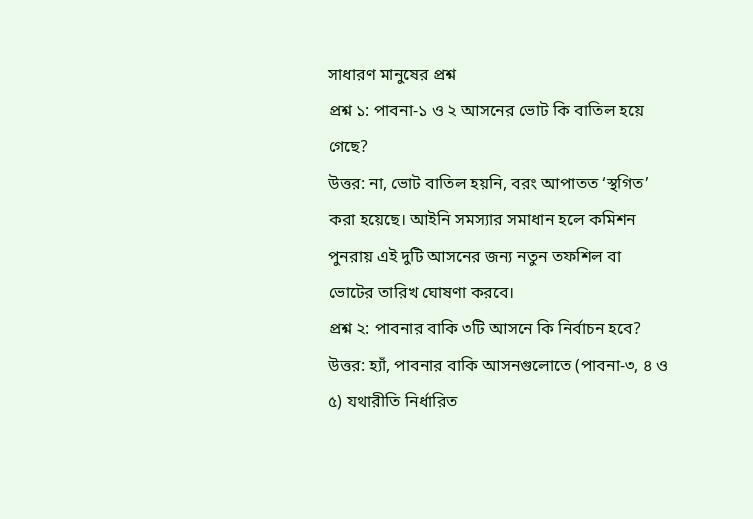সাধারণ মানুষের প্রশ্ন
প্রশ্ন ১: পাবনা-১ ও ২ আসনের ভোট কি বাতিল হয়ে গেছে?
উত্তর: না, ভোট বাতিল হয়নি, বরং আপাতত ‘স্থগিত’ করা হয়েছে। আইনি সমস্যার সমাধান হলে কমিশন পুনরায় এই দুটি আসনের জন্য নতুন তফশিল বা ভোটের তারিখ ঘোষণা করবে।
প্রশ্ন ২: পাবনার বাকি ৩টি আসনে কি নির্বাচন হবে?
উত্তর: হ্যাঁ, পাবনার বাকি আসনগুলোতে (পাবনা-৩, ৪ ও ৫) যথারীতি নির্ধারিত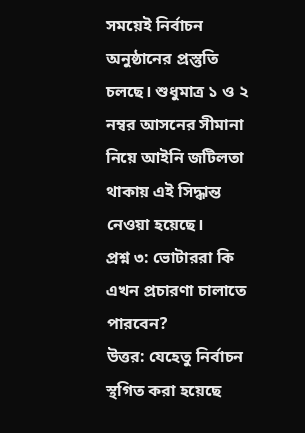সময়েই নির্বাচন অনুষ্ঠানের প্রস্তুতি চলছে। শুধুমাত্র ১ ও ২ নম্বর আসনের সীমানা নিয়ে আইনি জটিলতা থাকায় এই সিদ্ধান্ত নেওয়া হয়েছে।
প্রশ্ন ৩: ভোটাররা কি এখন প্রচারণা চালাতে পারবেন?
উত্তর: যেহেতু নির্বাচন স্থগিত করা হয়েছে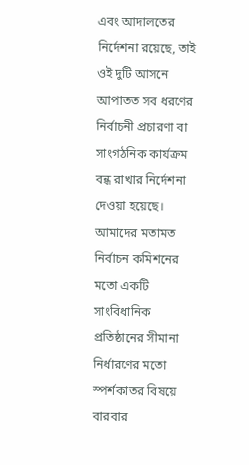এবং আদালতের নির্দেশনা রয়েছে, তাই ওই দুটি আসনে আপাতত সব ধরণের নির্বাচনী প্রচারণা বা সাংগঠনিক কার্যক্রম বন্ধ রাখার নির্দেশনা দেওয়া হয়েছে।
আমাদের মতামত
নির্বাচন কমিশনের মতো একটি সাংবিধানিক প্রতিষ্ঠানের সীমানা নির্ধারণের মতো স্পর্শকাতর বিষয়ে বারবার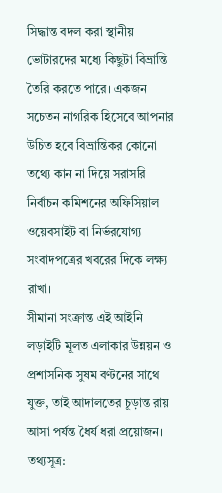সিদ্ধান্ত বদল করা স্থানীয় ভোটারদের মধ্যে কিছুটা বিভ্রান্তি তৈরি করতে পারে। একজন সচেতন নাগরিক হিসেবে আপনার উচিত হবে বিভ্রান্তিকর কোনো তথ্যে কান না দিয়ে সরাসরি নির্বাচন কমিশনের অফিসিয়াল ওয়েবসাইট বা নির্ভরযোগ্য সংবাদপত্রের খবরের দিকে লক্ষ্য রাখা।
সীমানা সংক্রান্ত এই আইনি লড়াইটি মূলত এলাকার উন্নয়ন ও প্রশাসনিক সুষম বণ্টনের সাথে যুক্ত, তাই আদালতের চূড়ান্ত রায় আসা পর্যন্ত ধৈর্য ধরা প্রয়োজন।
তথ্যসূত্র: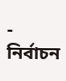- নির্বাচন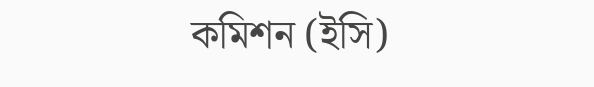কমিশন (ইসি)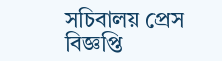সচিবালয় প্রেস বিজ্ঞপ্তি